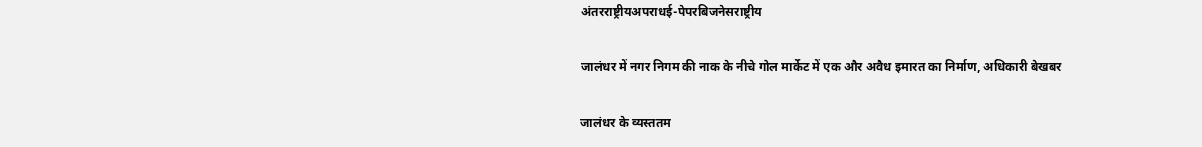अंतरराष्ट्रीयअपराधई-पेपरबिजनेसराष्ट्रीय

जालंधर में नगर निगम की नाक के नीचे गोल मार्केट में एक और अवैध इमारत का निर्माण, अधिकारी बेखबर

जालंधर के व्यस्ततम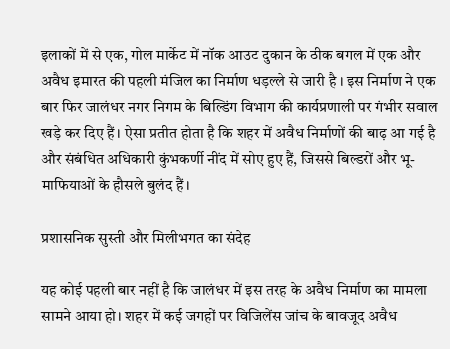इलाकों में से एक, गोल मार्केट में नॉक आउट दुकान के ठीक बगल में एक और अवैध इमारत की पहली मंजिल का निर्माण धड़ल्ले से जारी है । इस निर्माण ने एक बार फिर जालंधर नगर निगम के बिल्डिंग विभाग की कार्यप्रणाली पर गंभीर सवाल खड़े कर दिए हैं। ऐसा प्रतीत होता है कि शहर में अवैध निर्माणों की बाढ़ आ गई है और संबंधित अधिकारी कुंभकर्णी नींद में सोए हुए हैं, जिससे बिल्डरों और भू-माफियाओं के हौसले बुलंद हैं।

प्रशासनिक सुस्ती और मिलीभगत का संदेह

यह कोई पहली बार नहीं है कि जालंधर में इस तरह के अवैध निर्माण का मामला सामने आया हो। शहर में कई जगहों पर विजिलेंस जांच के बावजूद अवैध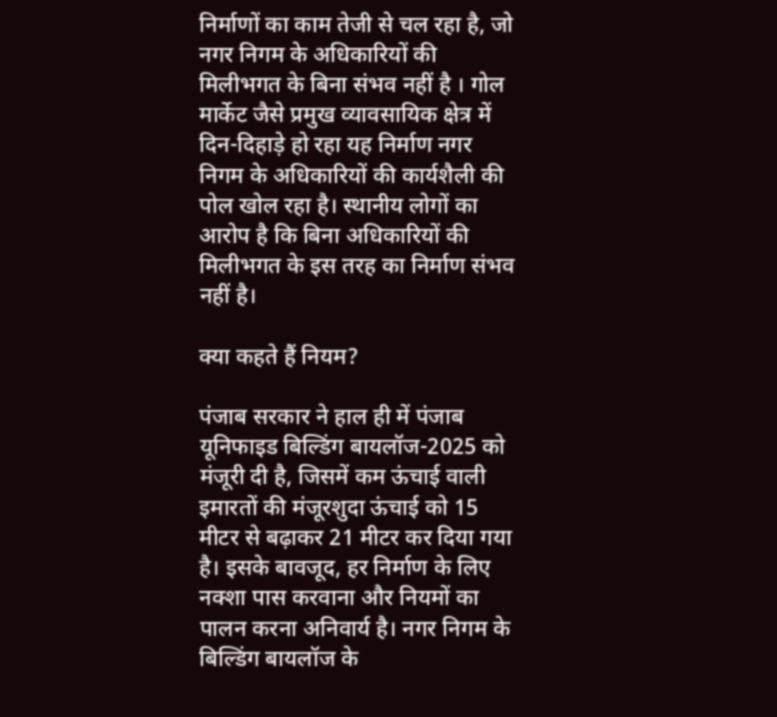निर्माणों का काम तेजी से चल रहा है, जो नगर निगम के अधिकारियों की मिलीभगत के बिना संभव नहीं है । गोल मार्केट जैसे प्रमुख व्यावसायिक क्षेत्र में दिन-दिहाड़े हो रहा यह निर्माण नगर निगम के अधिकारियों की कार्यशैली की पोल खोल रहा है। स्थानीय लोगों का आरोप है कि बिना अधिकारियों की मिलीभगत के इस तरह का निर्माण संभव नहीं है।

क्या कहते हैं नियम?

पंजाब सरकार ने हाल ही में पंजाब यूनिफाइड बिल्डिंग बायलॉज-2025 को मंजूरी दी है, जिसमें कम ऊंचाई वाली इमारतों की मंजूरशुदा ऊंचाई को 15 मीटर से बढ़ाकर 21 मीटर कर दिया गया है। इसके बावजूद, हर निर्माण के लिए नक्शा पास करवाना और नियमों का पालन करना अनिवार्य है। नगर निगम के बिल्डिंग बायलॉज के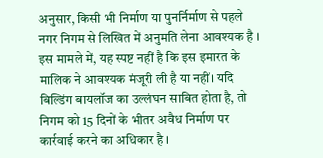अनुसार, किसी भी निर्माण या पुनर्निर्माण से पहले नगर निगम से लिखित में अनुमति लेना आवश्यक है । इस मामले में, यह स्पष्ट नहीं है कि इस इमारत के मालिक ने आवश्यक मंजूरी ली है या नहीं। यदि बिल्डिंग बायलॉज का उल्लंघन साबित होता है, तो निगम को 15 दिनों के भीतर अवैध निर्माण पर कार्रवाई करने का अधिकार है ।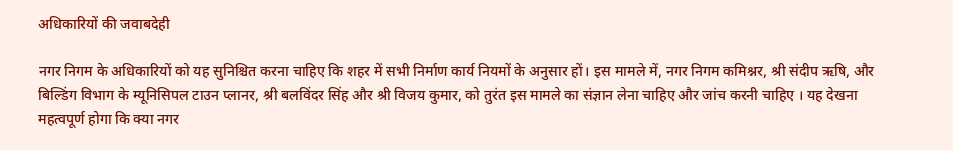अधिकारियों की जवाबदेही

नगर निगम के अधिकारियों को यह सुनिश्चित करना चाहिए कि शहर में सभी निर्माण कार्य नियमों के अनुसार हों। इस मामले में, नगर निगम कमिश्नर, श्री संदीप ऋषि, और बिल्डिंग विभाग के म्यूनिसिपल टाउन प्लानर, श्री बलविंदर सिंह और श्री विजय कुमार, को तुरंत इस मामले का संज्ञान लेना चाहिए और जांच करनी चाहिए । यह देखना महत्वपूर्ण होगा कि क्या नगर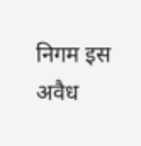निगम इस अवैध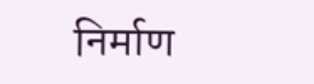निर्माण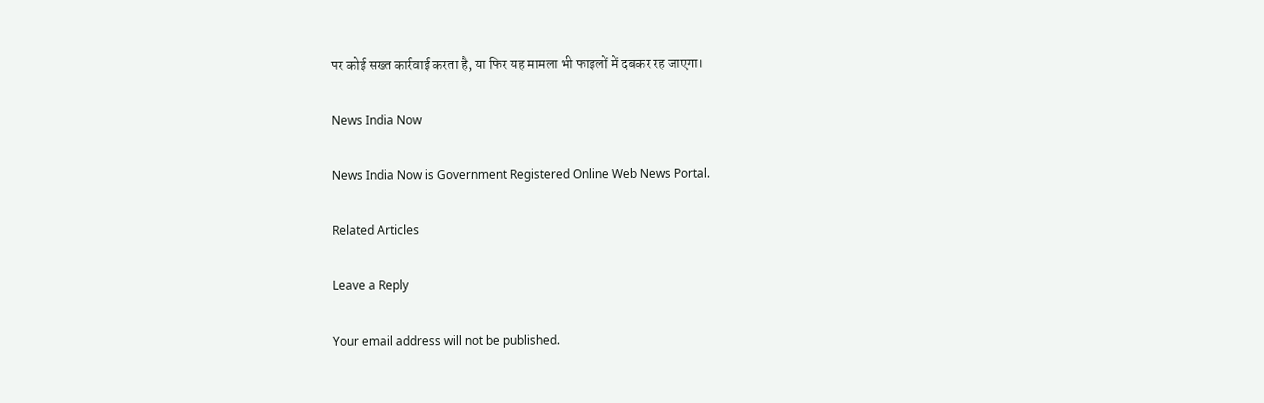पर कोई सख्त कार्रवाई करता है, या फिर यह मामला भी फाइलों में दबकर रह जाएगा।

News India Now

News India Now is Government Registered Online Web News Portal.

Related Articles

Leave a Reply

Your email address will not be published.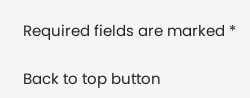Required fields are marked *

Back to top button